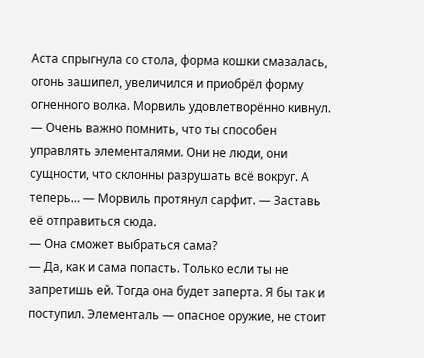Аста спрыгнула со стола, форма кошки смазалась, огонь зашипел, увеличился и приобрёл форму огненного волка. Морвиль удовлетворённо кивнул.
― Очень важно помнить, что ты способен управлять элементалями. Они не люди, они сущности, что склонны разрушать всё вокруг. А теперь… ― Морвиль протянул сарфит. ― Заставь её отправиться сюда.
― Она сможет выбраться сама?
― Да, как и сама попасть. Только если ты не запретишь ей. Тогда она будет заперта. Я бы так и поступил. Элементаль ― опасное оружие, не стоит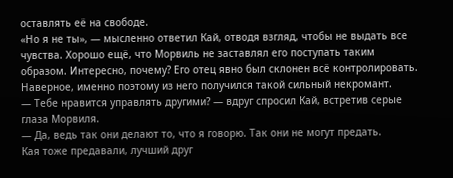оставлять её на свободе.
«Но я не ты», ― мысленно ответил Кай, отводя взгляд, чтобы не выдать все чувства. Хорошо ещё, что Морвиль не заставлял его поступать таким образом. Интересно, почему? Его отец явно был склонен всё контролировать. Наверное, именно поэтому из него получился такой сильный некромант.
― Тебе нравится управлять другими? — вдруг спросил Кай, встретив серые глаза Морвиля.
— Да, ведь так они делают то, что я говорю. Так они не могут предать.
Кая тоже предавали, лучший друг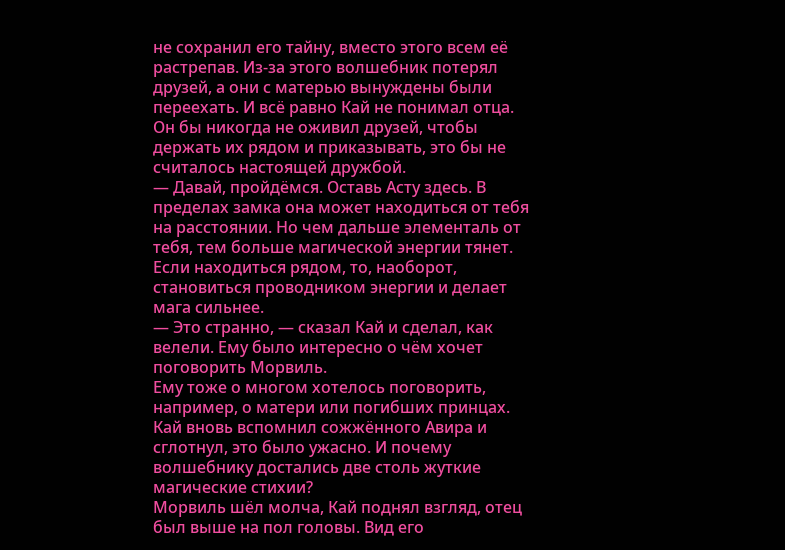не сохранил его тайну, вместо этого всем её растрепав. Из-за этого волшебник потерял друзей, а они с матерью вынуждены были переехать. И всё равно Кай не понимал отца. Он бы никогда не оживил друзей, чтобы держать их рядом и приказывать, это бы не считалось настоящей дружбой.
— Давай, пройдёмся. Оставь Асту здесь. В пределах замка она может находиться от тебя на расстоянии. Но чем дальше элементаль от тебя, тем больше магической энергии тянет. Если находиться рядом, то, наоборот, становиться проводником энергии и делает мага сильнее.
— Это странно, — сказал Кай и сделал, как велели. Ему было интересно о чём хочет поговорить Морвиль.
Ему тоже о многом хотелось поговорить, например, о матери или погибших принцах. Кай вновь вспомнил сожжённого Авира и сглотнул, это было ужасно. И почему волшебнику достались две столь жуткие магические стихии?
Морвиль шёл молча, Кай поднял взгляд, отец был выше на пол головы. Вид его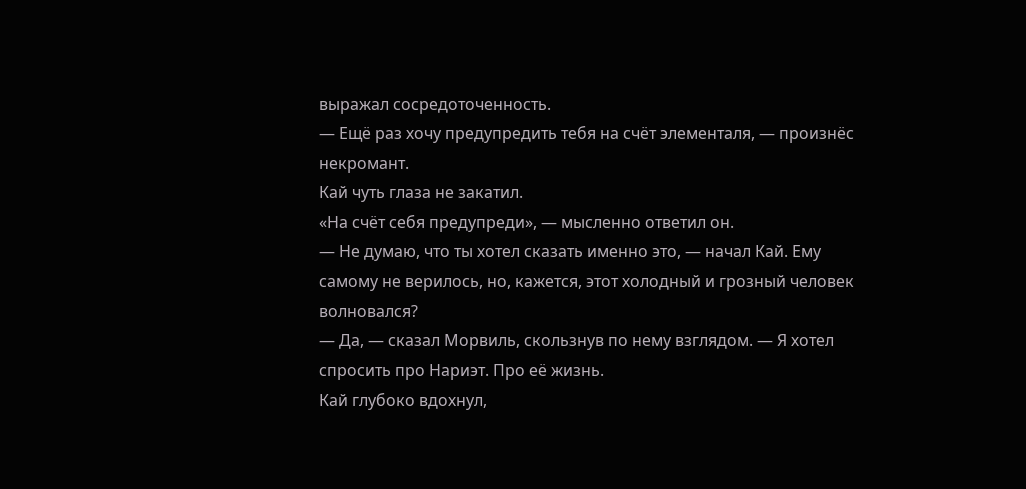выражал сосредоточенность.
— Ещё раз хочу предупредить тебя на счёт элементаля, ― произнёс некромант.
Кай чуть глаза не закатил.
«На счёт себя предупреди», — мысленно ответил он.
— Не думаю, что ты хотел сказать именно это, — начал Кай. Ему самому не верилось, но, кажется, этот холодный и грозный человек волновался?
— Да, — сказал Морвиль, скользнув по нему взглядом. — Я хотел спросить про Нариэт. Про её жизнь.
Кай глубоко вдохнул,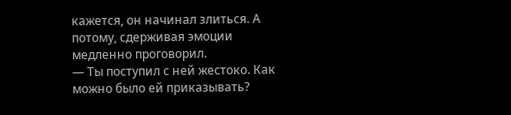кажется, он начинал злиться. А потому, сдерживая эмоции медленно проговорил.
— Ты поступил с ней жестоко. Как можно было ей приказывать?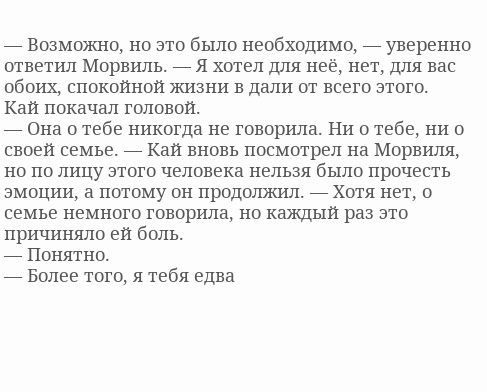— Возможно, но это было необходимо, — уверенно ответил Морвиль. — Я хотел для неё, нет, для вас обоих, спокойной жизни в дали от всего этого.
Кай покачал головой.
— Она о тебе никогда не говорила. Ни о тебе, ни о своей семье. — Кай вновь посмотрел на Морвиля, но по лицу этого человека нельзя было прочесть эмоции, а потому он продолжил. — Хотя нет, о семье немного говорила, но каждый раз это причиняло ей боль.
— Понятно.
― Более того, я тебя едва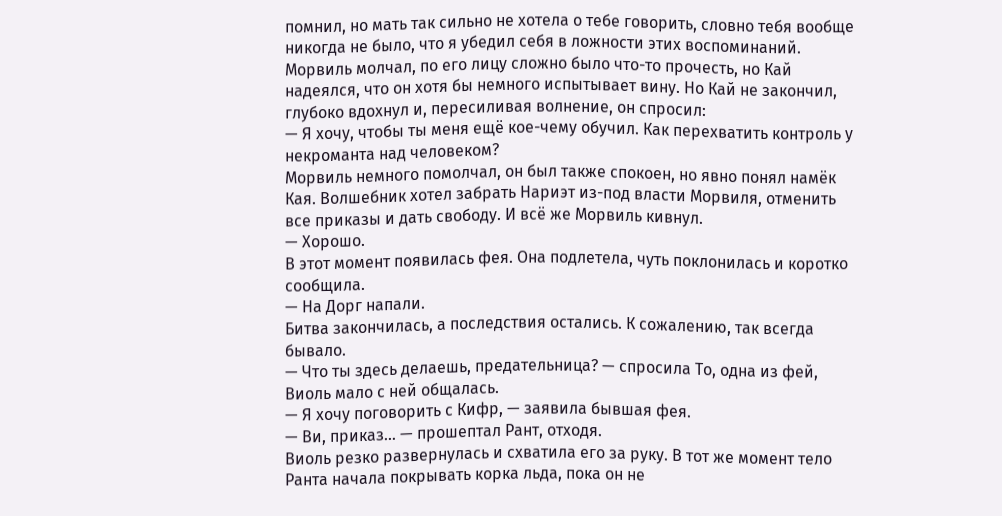помнил, но мать так сильно не хотела о тебе говорить, словно тебя вообще никогда не было, что я убедил себя в ложности этих воспоминаний.
Морвиль молчал, по его лицу сложно было что-то прочесть, но Кай надеялся, что он хотя бы немного испытывает вину. Но Кай не закончил, глубоко вдохнул и, пересиливая волнение, он спросил:
— Я хочу, чтобы ты меня ещё кое-чему обучил. Как перехватить контроль у некроманта над человеком?
Морвиль немного помолчал, он был также спокоен, но явно понял намёк Кая. Волшебник хотел забрать Нариэт из-под власти Морвиля, отменить все приказы и дать свободу. И всё же Морвиль кивнул.
— Хорошо.
В этот момент появилась фея. Она подлетела, чуть поклонилась и коротко сообщила.
— На Дорг напали.
Битва закончилась, а последствия остались. К сожалению, так всегда бывало.
— Что ты здесь делаешь, предательница? — спросила То, одна из фей, Виоль мало с ней общалась.
— Я хочу поговорить с Кифр, — заявила бывшая фея.
— Ви, приказ… — прошептал Рант, отходя.
Виоль резко развернулась и схватила его за руку. В тот же момент тело Ранта начала покрывать корка льда, пока он не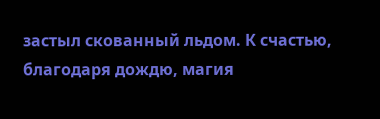застыл скованный льдом. К счастью, благодаря дождю, магия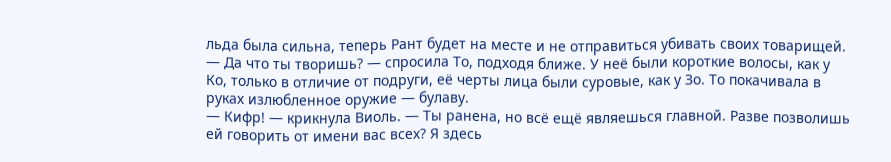льда была сильна, теперь Рант будет на месте и не отправиться убивать своих товарищей.
— Да что ты творишь? — спросила То, подходя ближе. У неё были короткие волосы, как у Ко, только в отличие от подруги, её черты лица были суровые, как у Зо. То покачивала в руках излюбленное оружие ― булаву.
— Кифр! — крикнула Виоль. — Ты ранена, но всё ещё являешься главной. Разве позволишь ей говорить от имени вас всех? Я здесь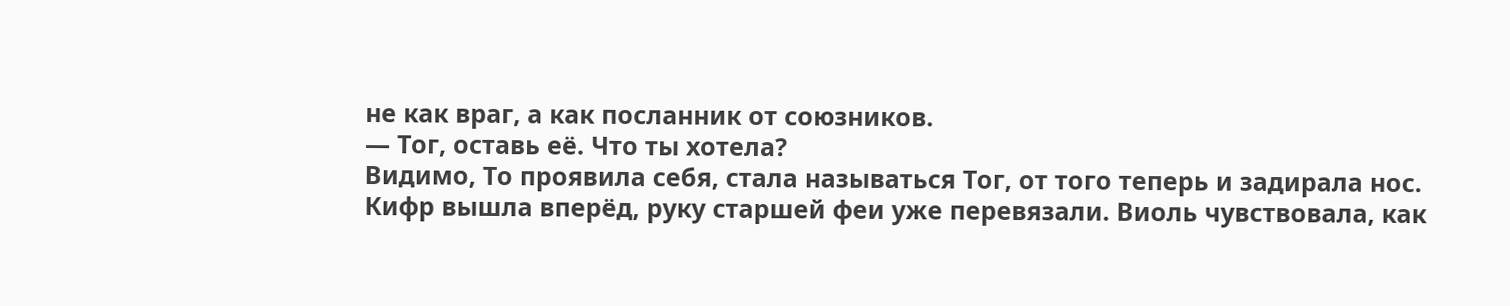не как враг, а как посланник от союзников.
— Тог, оставь её. Что ты хотела?
Видимо, То проявила себя, стала называться Тог, от того теперь и задирала нос.
Кифр вышла вперёд, руку старшей феи уже перевязали. Виоль чувствовала, как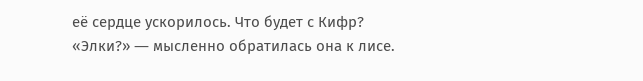её сердце ускорилось. Что будет с Кифр?
«Элки?» ― мысленно обратилась она к лисе.